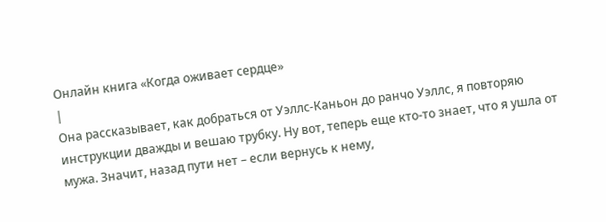Онлайн книга «Когда оживает сердце»
|
Она рассказывает, как добраться от Уэллс-Каньон до ранчо Уэллс, я повторяю инструкции дважды и вешаю трубку. Ну вот, теперь еще кто-то знает, что я ушла от мужа. Значит, назад пути нет – если вернусь к нему,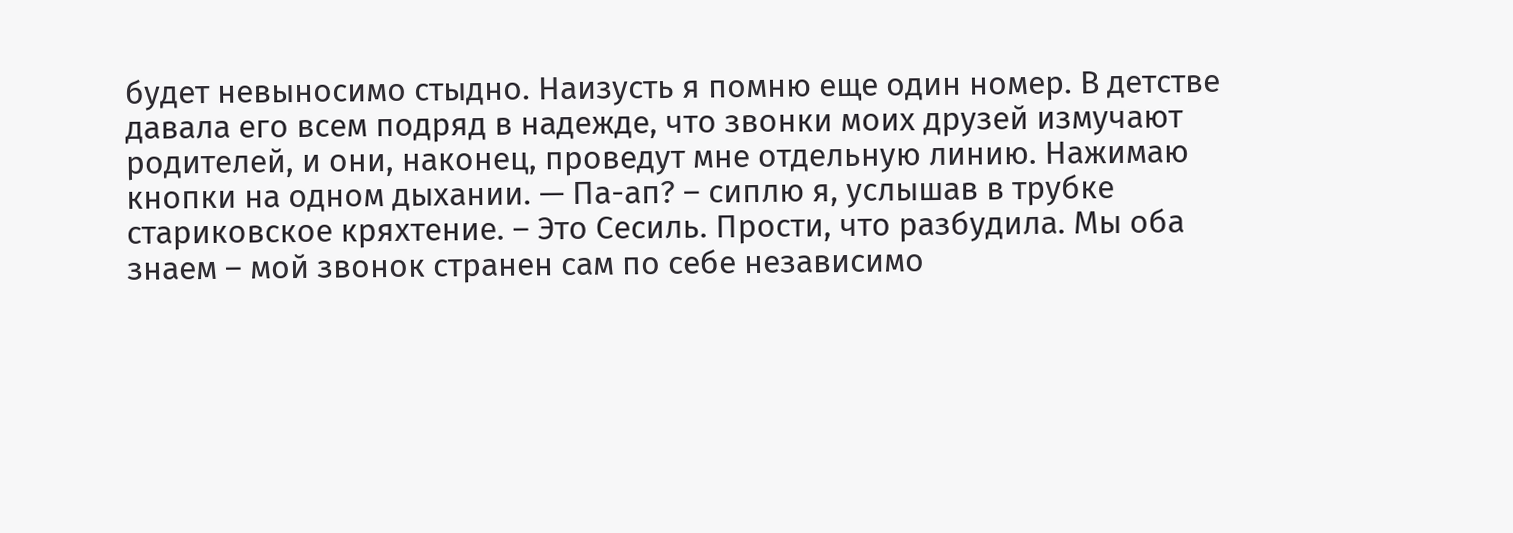будет невыносимо стыдно. Наизусть я помню еще один номер. В детстве давала его всем подряд в надежде, что звонки моих друзей измучают родителей, и они, наконец, проведут мне отдельную линию. Нажимаю кнопки на одном дыхании. — Па-ап? – сиплю я, услышав в трубке стариковское кряхтение. – Это Сесиль. Прости, что разбудила. Мы оба знаем – мой звонок странен сам по себе независимо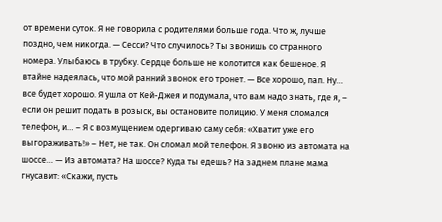от времени суток. Я не говорила с родителями больше года. Что ж, лучше поздно, чем никогда. — Сесси? Что случилось? Ты звонишь со странного номера. Улыбаюсь в трубку. Сердце больше не колотится как бешеное. Я втайне надеялась, что мой ранний звонок его тронет. — Все хорошо, пап. Ну… все будет хорошо. Я ушла от Кей-Джея и подумала, что вам надо знать, где я, – если он решит подать в розыск, вы остановите полицию. У меня сломался телефон, и… – Я с возмущением одергиваю саму себя: «Хватит уже его выгораживать!» – Нет, не так. Он сломал мой телефон. Я звоню из автомата на шоссе… — Из автомата? На шоссе? Куда ты едешь? На заднем плане мама гнусавит: «Скажи, пусть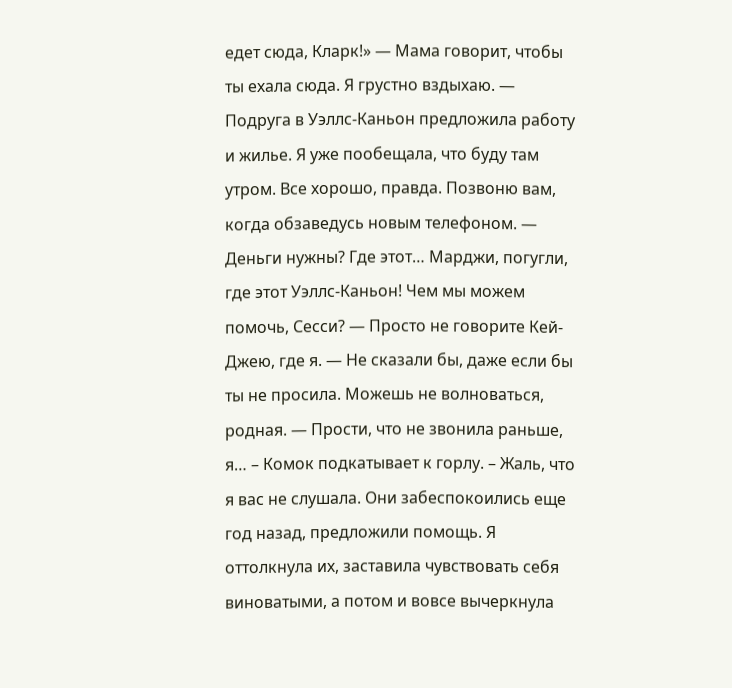едет сюда, Кларк!» — Мама говорит, чтобы ты ехала сюда. Я грустно вздыхаю. — Подруга в Уэллс-Каньон предложила работу и жилье. Я уже пообещала, что буду там утром. Все хорошо, правда. Позвоню вам, когда обзаведусь новым телефоном. — Деньги нужны? Где этот… Марджи, погугли, где этот Уэллс-Каньон! Чем мы можем помочь, Сесси? — Просто не говорите Кей-Джею, где я. — Не сказали бы, даже если бы ты не просила. Можешь не волноваться, родная. — Прости, что не звонила раньше, я… – Комок подкатывает к горлу. – Жаль, что я вас не слушала. Они забеспокоились еще год назад, предложили помощь. Я оттолкнула их, заставила чувствовать себя виноватыми, а потом и вовсе вычеркнула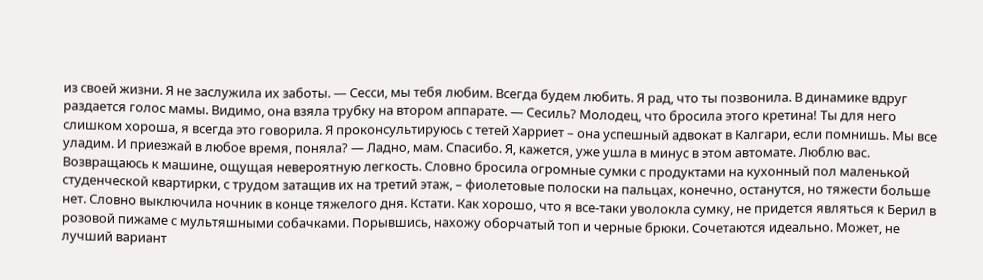из своей жизни. Я не заслужила их заботы. — Сесси, мы тебя любим. Всегда будем любить. Я рад, что ты позвонила. В динамике вдруг раздается голос мамы. Видимо, она взяла трубку на втором аппарате. — Сесиль? Молодец, что бросила этого кретина! Ты для него слишком хороша, я всегда это говорила. Я проконсультируюсь с тетей Харриет – она успешный адвокат в Калгари, если помнишь. Мы все уладим. И приезжай в любое время, поняла? — Ладно, мам. Спасибо. Я, кажется, уже ушла в минус в этом автомате. Люблю вас. Возвращаюсь к машине, ощущая невероятную легкость. Словно бросила огромные сумки с продуктами на кухонный пол маленькой студенческой квартирки, с трудом затащив их на третий этаж, – фиолетовые полоски на пальцах, конечно, останутся, но тяжести больше нет. Словно выключила ночник в конце тяжелого дня. Кстати. Как хорошо, что я все-таки уволокла сумку, не придется являться к Берил в розовой пижаме с мультяшными собачками. Порывшись, нахожу оборчатый топ и черные брюки. Сочетаются идеально. Может, не лучший вариант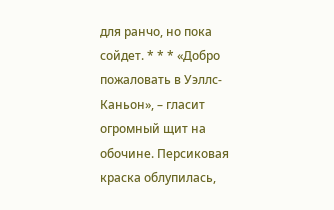для ранчо, но пока сойдет. * * * «Добро пожаловать в Уэллс-Каньон», – гласит огромный щит на обочине. Персиковая краска облупилась,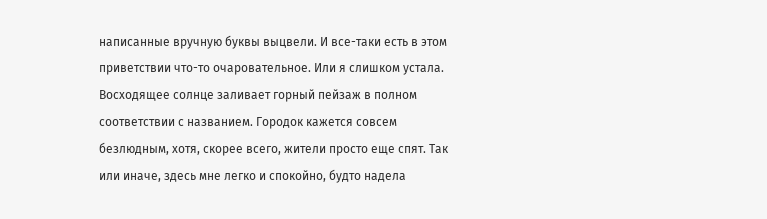написанные вручную буквы выцвели. И все-таки есть в этом приветствии что-то очаровательное. Или я слишком устала. Восходящее солнце заливает горный пейзаж в полном соответствии с названием. Городок кажется совсем безлюдным, хотя, скорее всего, жители просто еще спят. Так или иначе, здесь мне легко и спокойно, будто надела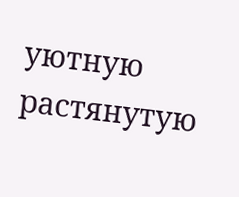уютную растянутую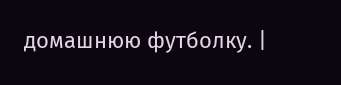домашнюю футболку. |